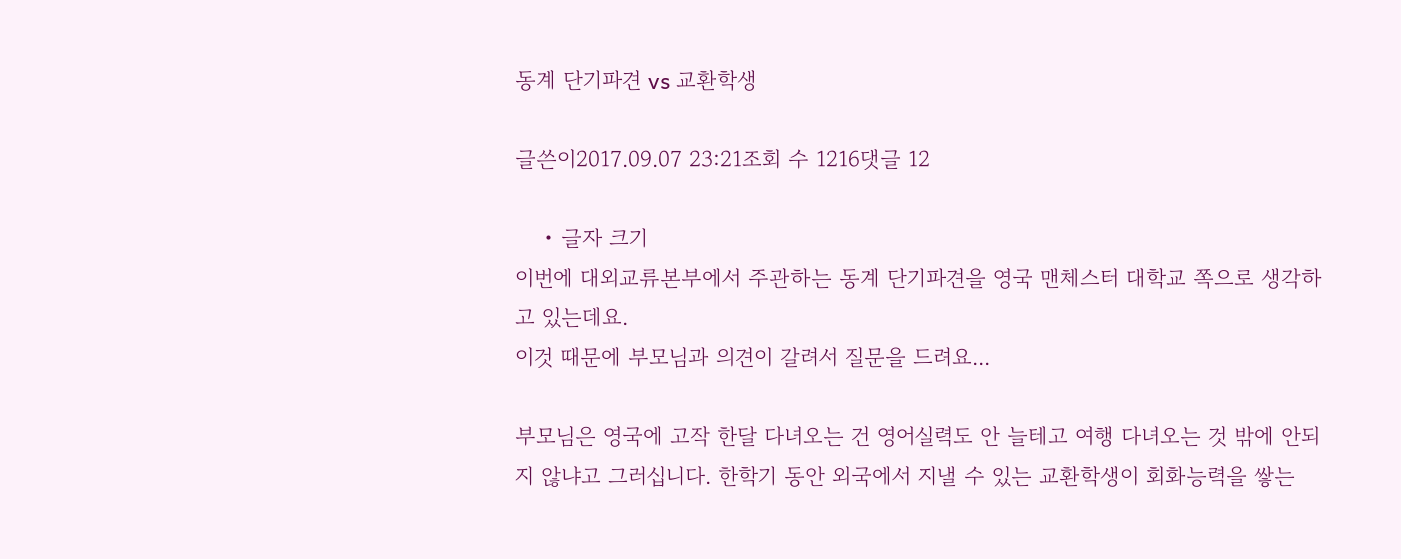동계 단기파견 vs 교환학생

글쓴이2017.09.07 23:21조회 수 1216댓글 12

    • 글자 크기
이번에 대외교류본부에서 주관하는 동계 단기파견을 영국 맨체스터 대학교 쪽으로 생각하고 있는데요.
이것 때문에 부모님과 의견이 갈려서 질문을 드려요...

부모님은 영국에 고작 한달 다녀오는 건 영어실력도 안 늘테고 여행 다녀오는 것 밖에 안되지 않냐고 그러십니다. 한학기 동안 외국에서 지낼 수 있는 교환학생이 회화능력을 쌓는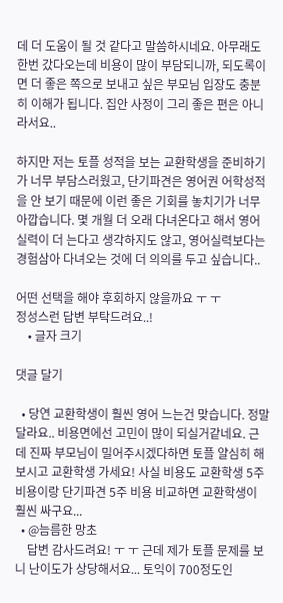데 더 도움이 될 것 같다고 말씀하시네요. 아무래도 한번 갔다오는데 비용이 많이 부담되니까, 되도록이면 더 좋은 쪽으로 보내고 싶은 부모님 입장도 충분히 이해가 됩니다. 집안 사정이 그리 좋은 편은 아니라서요..

하지만 저는 토플 성적을 보는 교환학생을 준비하기가 너무 부담스러웠고, 단기파견은 영어권 어학성적을 안 보기 때문에 이런 좋은 기회를 놓치기가 너무 아깝습니다. 몇 개월 더 오래 다녀온다고 해서 영어실력이 더 는다고 생각하지도 않고, 영어실력보다는 경험삼아 다녀오는 것에 더 의의를 두고 싶습니다..

어떤 선택을 해야 후회하지 않을까요 ㅜ ㅜ
정성스런 답변 부탁드려요..!
    • 글자 크기

댓글 달기

  • 당연 교환학생이 훨씬 영어 느는건 맞습니다. 정말 달라요.. 비용면에선 고민이 많이 되실거같네요. 근데 진짜 부모님이 밀어주시겠다하면 토플 얄심히 해보시고 교환학생 가세요! 사실 비용도 교환학생 5주 비용이랑 단기파견 5주 비용 비교하면 교환학생이 훨씬 싸구요...
  • @늠름한 망초
    답변 감사드려요! ㅜ ㅜ 근데 제가 토플 문제를 보니 난이도가 상당해서요... 토익이 700정도인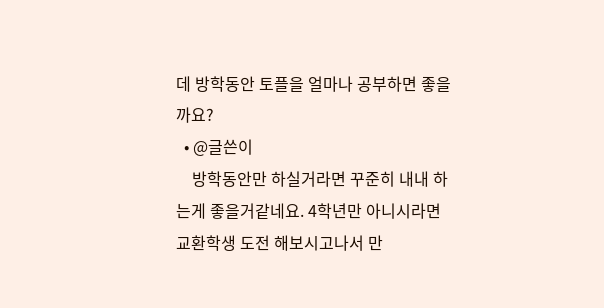데 방학동안 토플을 얼마나 공부하면 좋을까요?
  • @글쓴이
    방학동안만 하실거라면 꾸준히 내내 하는게 좋을거같네요. 4학년만 아니시라면 교환학생 도전 해보시고나서 만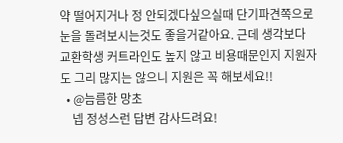약 떨어지거나 정 안되겠다싶으실때 단기파견쪽으로 눈을 돌려보시는것도 좋을거같아요. 근데 생각보다 교환학생 커트라인도 높지 않고 비용때문인지 지원자도 그리 많지는 않으니 지원은 꼭 해보세요!!
  • @늠름한 망초
    넵 정성스런 답변 감사드려요!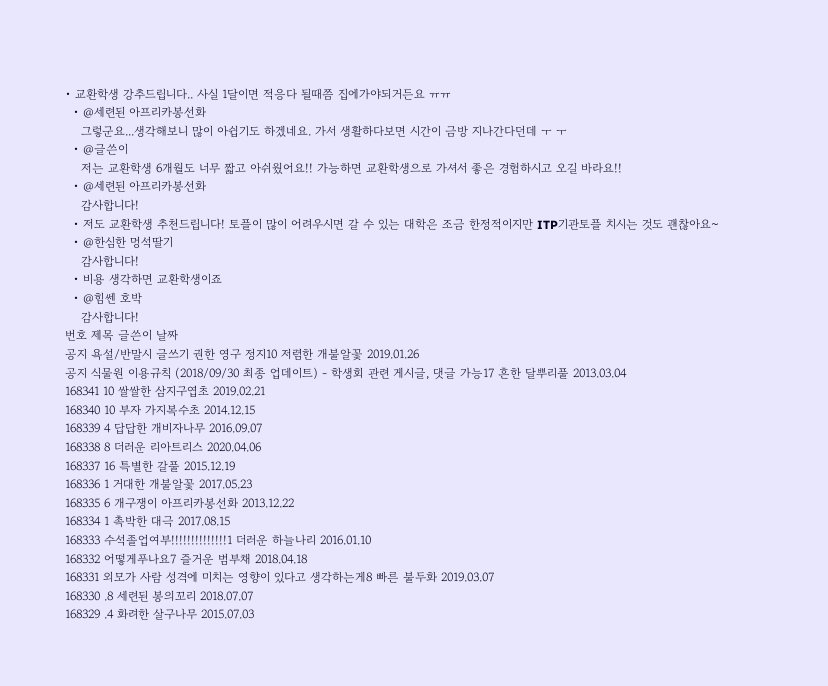• 교환학생 강추드립니다.. 사실 1달이면 적응다 될때쯤 집에가야되거든요 ㅠㅠ
  • @세련된 아프리카봉선화
    그렇군요...생각해보니 많이 아쉽기도 하겠네요. 가서 생활하다보면 시간이 금방 지나간다던데 ㅜ ㅜ
  • @글쓴이
    저는 교환학생 6개월도 너무 짧고 아쉬웠어요!! 가능하면 교환학생으로 가셔서 좋은 경험하시고 오길 바라요!!
  • @세련된 아프리카봉선화
    감사합니다!
  • 저도 교환학생 추천드립니다! 토플이 많이 어려우시면 갈 수 있는 대학은 조금 한정적이지만 ITP기관토플 치시는 것도 괜찮아요~
  • @한심한 멍석딸기
    감사합니다!
  • 비용 생각하면 교환학생이죠
  • @힘쎈 호박
    감사합니다!
번호 제목 글쓴이 날짜
공지 욕설/반말시 글쓰기 권한 영구 정지10 저렴한 개불알꽃 2019.01.26
공지 식물원 이용규칙 (2018/09/30 최종 업데이트) - 학생회 관련 게시글, 댓글 가능17 흔한 달뿌리풀 2013.03.04
168341 10 쌀쌀한 삼지구엽초 2019.02.21
168340 10 부자 가지복수초 2014.12.15
168339 4 답답한 개비자나무 2016.09.07
168338 8 더러운 리아트리스 2020.04.06
168337 16 특별한 갈풀 2015.12.19
168336 1 거대한 개불알꽃 2017.05.23
168335 6 개구쟁이 아프리카봉선화 2013.12.22
168334 1 촉박한 대극 2017.08.15
168333 수석졸업여부!!!!!!!!!!!!!!1 더러운 하늘나리 2016.01.10
168332 어떻게푸나요7 즐거운 범부채 2018.04.18
168331 외모가 사람 성격에 미치는 영향이 있다고 생각하는게8 빠른 불두화 2019.03.07
168330 .8 세련된 봉의꼬리 2018.07.07
168329 .4 화려한 살구나무 2015.07.03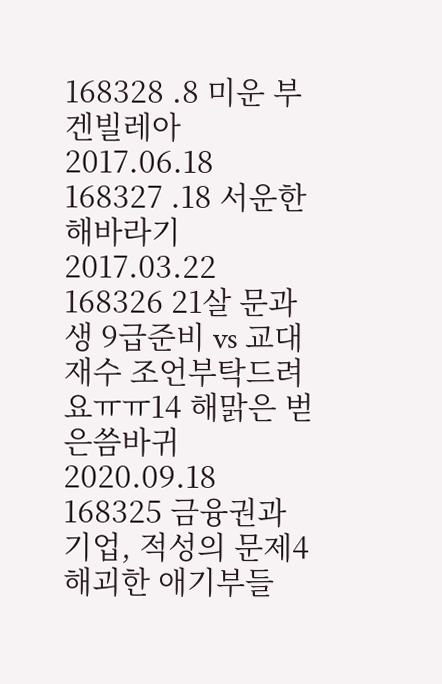168328 .8 미운 부겐빌레아 2017.06.18
168327 .18 서운한 해바라기 2017.03.22
168326 21살 문과생 9급준비 vs 교대재수 조언부탁드려요ㅠㅠ14 해맑은 벋은씀바귀 2020.09.18
168325 금융권과 기업, 적성의 문제4 해괴한 애기부들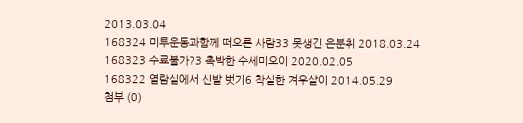2013.03.04
168324 미투운동과함께 떠오른 사람33 못생긴 은분취 2018.03.24
168323 수료불가?3 촉박한 수세미오이 2020.02.05
168322 열람실에서 신발 벗기6 착실한 겨우살이 2014.05.29
첨부 (0)